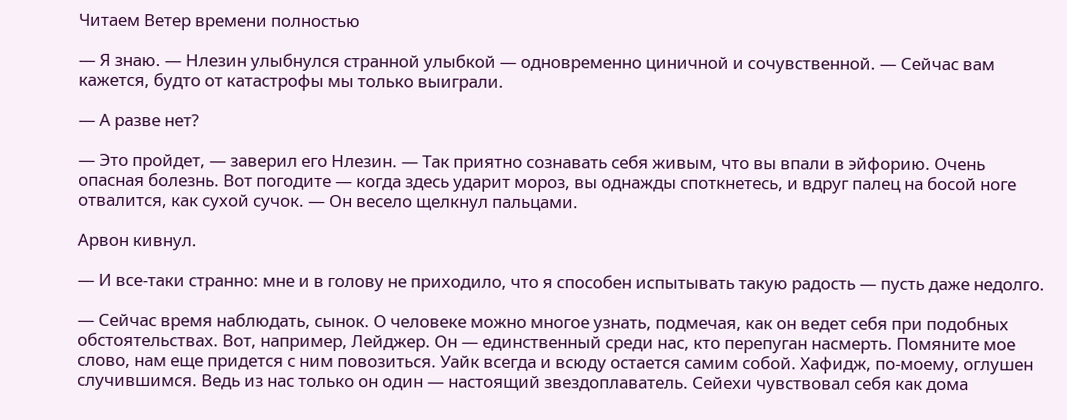Читаем Ветер времени полностью

— Я знаю. — Нлезин улыбнулся странной улыбкой — одновременно циничной и сочувственной. — Сейчас вам кажется, будто от катастрофы мы только выиграли.

— А разве нет?

— Это пройдет, — заверил его Нлезин. — Так приятно сознавать себя живым, что вы впали в эйфорию. Очень опасная болезнь. Вот погодите — когда здесь ударит мороз, вы однажды споткнетесь, и вдруг палец на босой ноге отвалится, как сухой сучок. — Он весело щелкнул пальцами.

Арвон кивнул.

— И все-таки странно: мне и в голову не приходило, что я способен испытывать такую радость — пусть даже недолго.

— Сейчас время наблюдать, сынок. О человеке можно многое узнать, подмечая, как он ведет себя при подобных обстоятельствах. Вот, например, Лейджер. Он — единственный среди нас, кто перепуган насмерть. Помяните мое слово, нам еще придется с ним повозиться. Уайк всегда и всюду остается самим собой. Хафидж, по-моему, оглушен случившимся. Ведь из нас только он один — настоящий звездоплаватель. Сейехи чувствовал себя как дома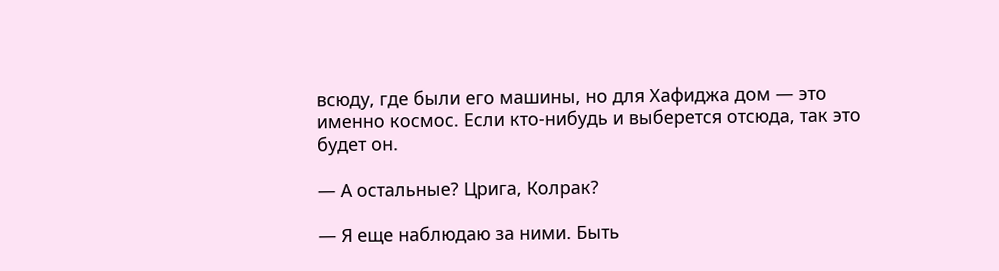всюду, где были его машины, но для Хафиджа дом — это именно космос. Если кто-нибудь и выберется отсюда, так это будет он.

— А остальные? Црига, Колрак?

— Я еще наблюдаю за ними. Быть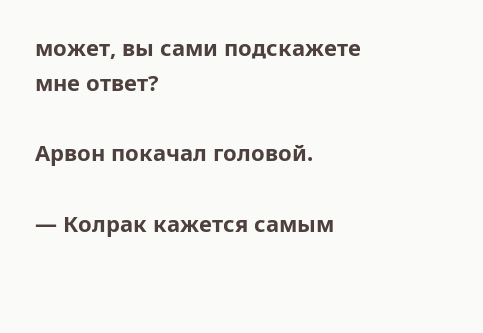может, вы сами подскажете мне ответ?

Арвон покачал головой.

— Колрак кажется самым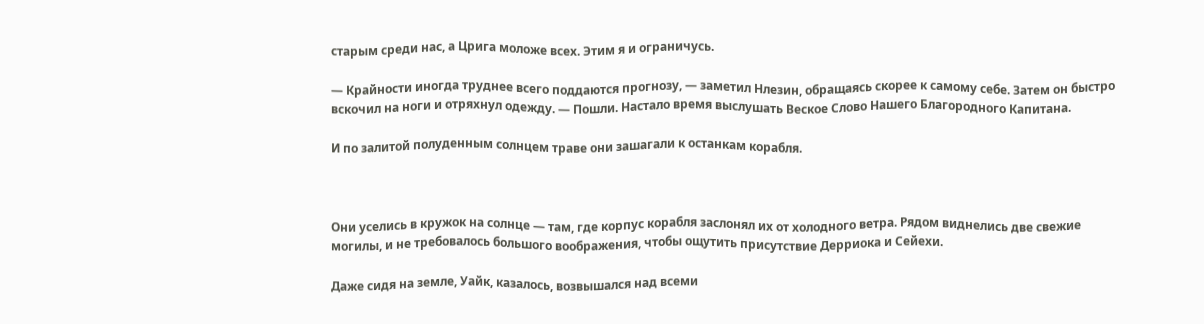старым среди нас, а Црига моложе всех. Этим я и ограничусь.

— Крайности иногда труднее всего поддаются прогнозу, — заметил Нлезин, обращаясь скорее к самому себе. Затем он быстро вскочил на ноги и отряхнул одежду. — Пошли. Настало время выслушать Веское Слово Нашего Благородного Капитана.

И по залитой полуденным солнцем траве они зашагали к останкам корабля.



Они уселись в кружок на солнце — там, где корпус корабля заслонял их от холодного ветра. Рядом виднелись две свежие могилы, и не требовалось большого воображения, чтобы ощутить присутствие Дерриока и Сейехи.

Даже сидя на земле, Уайк, казалось, возвышался над всеми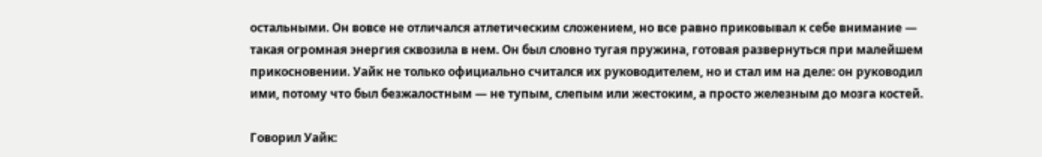остальными. Он вовсе не отличался атлетическим сложением, но все равно приковывал к себе внимание — такая огромная энергия сквозила в нем. Он был словно тугая пружина, готовая развернуться при малейшем прикосновении. Уайк не только официально считался их руководителем, но и стал им на деле: он руководил ими, потому что был безжалостным — не тупым, слепым или жестоким, а просто железным до мозга костей.

Говорил Уайк: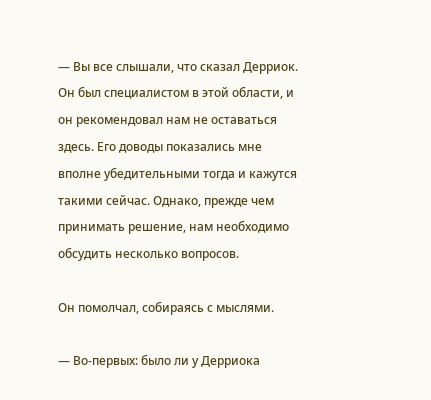— Вы все слышали, что сказал Дерриок. Он был специалистом в этой области, и он рекомендовал нам не оставаться здесь. Его доводы показались мне вполне убедительными тогда и кажутся такими сейчас. Однако, прежде чем принимать решение, нам необходимо обсудить несколько вопросов.

Он помолчал, собираясь с мыслями.

— Во-первых: было ли у Дерриока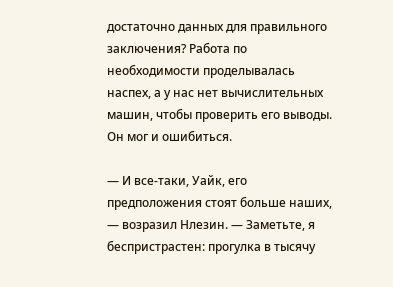достаточно данных для правильного заключения? Работа по необходимости проделывалась наспех, а у нас нет вычислительных машин, чтобы проверить его выводы. Он мог и ошибиться.

— И все-таки, Уайк, его предположения стоят больше наших, — возразил Нлезин. — Заметьте, я беспристрастен: прогулка в тысячу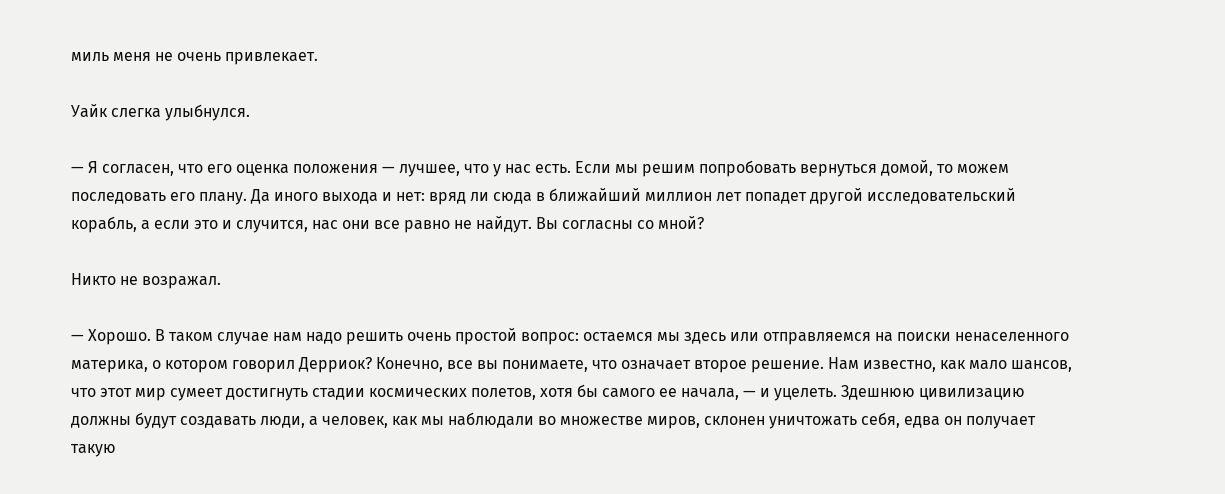миль меня не очень привлекает.

Уайк слегка улыбнулся.

— Я согласен, что его оценка положения — лучшее, что у нас есть. Если мы решим попробовать вернуться домой, то можем последовать его плану. Да иного выхода и нет: вряд ли сюда в ближайший миллион лет попадет другой исследовательский корабль, а если это и случится, нас они все равно не найдут. Вы согласны со мной?

Никто не возражал.

— Хорошо. В таком случае нам надо решить очень простой вопрос: остаемся мы здесь или отправляемся на поиски ненаселенного материка, о котором говорил Дерриок? Конечно, все вы понимаете, что означает второе решение. Нам известно, как мало шансов, что этот мир сумеет достигнуть стадии космических полетов, хотя бы самого ее начала, — и уцелеть. Здешнюю цивилизацию должны будут создавать люди, а человек, как мы наблюдали во множестве миров, склонен уничтожать себя, едва он получает такую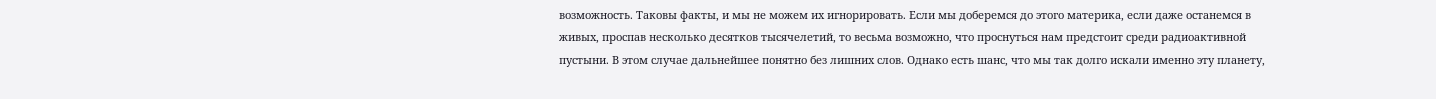возможность. Таковы факты, и мы не можем их игнорировать. Если мы доберемся до этого материка, если даже останемся в живых, проспав несколько десятков тысячелетий, то весьма возможно, что проснуться нам предстоит среди радиоактивной пустыни. В этом случае дальнейшее понятно без лишних слов. Однако есть шанс, что мы так долго искали именно эту планету,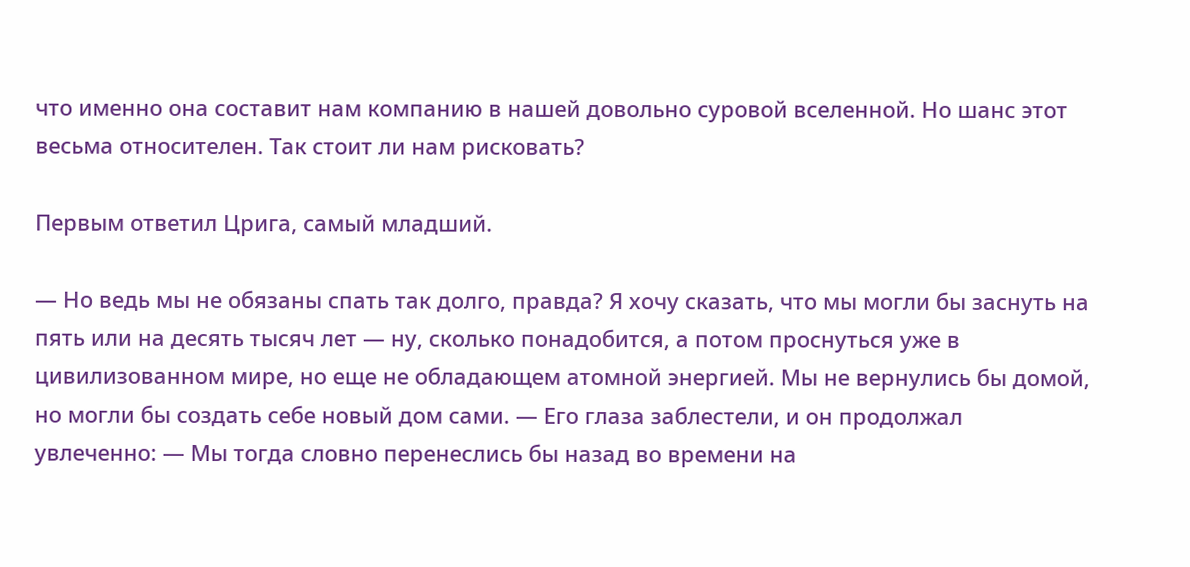что именно она составит нам компанию в нашей довольно суровой вселенной. Но шанс этот весьма относителен. Так стоит ли нам рисковать?

Первым ответил Црига, самый младший.

— Но ведь мы не обязаны спать так долго, правда? Я хочу сказать, что мы могли бы заснуть на пять или на десять тысяч лет — ну, сколько понадобится, а потом проснуться уже в цивилизованном мире, но еще не обладающем атомной энергией. Мы не вернулись бы домой, но могли бы создать себе новый дом сами. — Его глаза заблестели, и он продолжал увлеченно: — Мы тогда словно перенеслись бы назад во времени на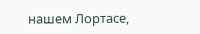нашем Лортасе,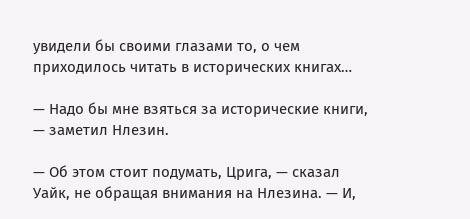увидели бы своими глазами то, о чем приходилось читать в исторических книгах…

— Надо бы мне взяться за исторические книги, — заметил Нлезин.

— Об этом стоит подумать, Црига, — сказал Уайк, не обращая внимания на Нлезина. — И,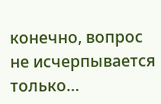конечно, вопрос не исчерпывается только…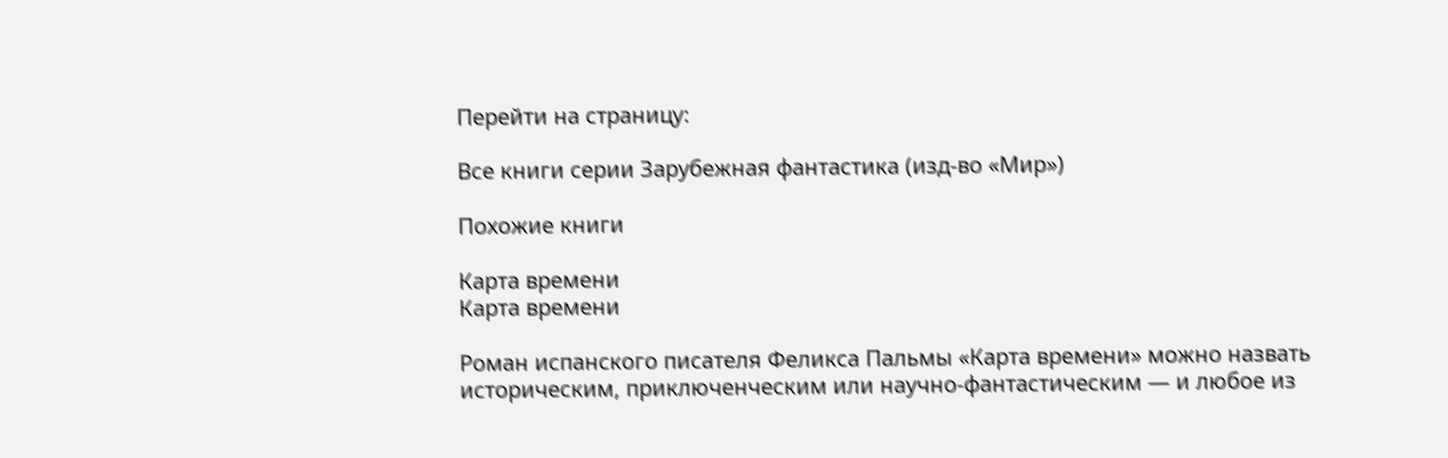Перейти на страницу:

Все книги серии Зарубежная фантастика (изд-во «Мир»)

Похожие книги

Карта времени
Карта времени

Роман испанского писателя Феликса Пальмы «Карта времени» можно назвать историческим, приключенческим или научно-фантастическим — и любое из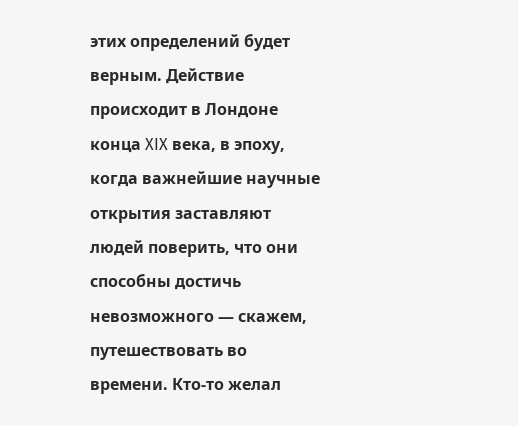этих определений будет верным. Действие происходит в Лондоне конца XIX века, в эпоху, когда важнейшие научные открытия заставляют людей поверить, что они способны достичь невозможного — скажем, путешествовать во времени. Кто-то желал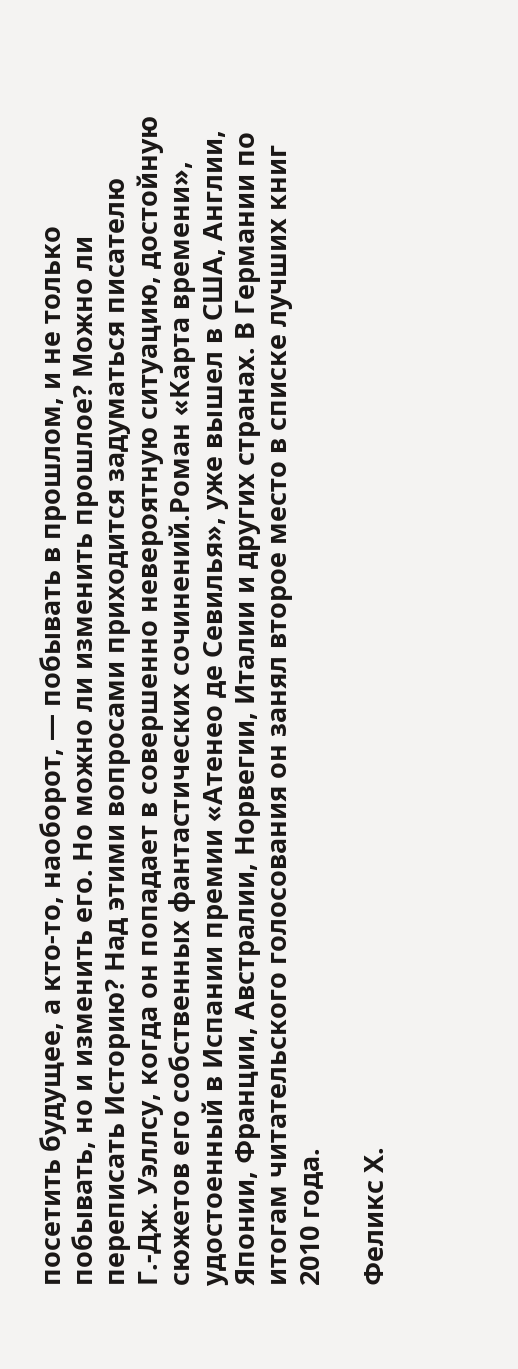посетить будущее, а кто-то, наоборот, — побывать в прошлом, и не только побывать, но и изменить его. Но можно ли изменить прошлое? Можно ли переписать Историю? Над этими вопросами приходится задуматься писателю Г.-Дж. Уэллсу, когда он попадает в совершенно невероятную ситуацию, достойную сюжетов его собственных фантастических сочинений.Роман «Карта времени», удостоенный в Испании премии «Атенео де Севилья», уже вышел в США, Англии, Японии, Франции, Австралии, Норвегии, Италии и других странах. В Германии по итогам читательского голосования он занял второе место в списке лучших книг 2010 года.

Феликс Х.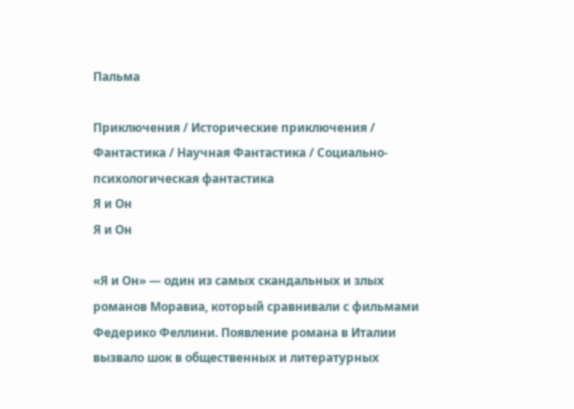Пальма

Приключения / Исторические приключения / Фантастика / Научная Фантастика / Социально-психологическая фантастика
Я и Он
Я и Он

«Я и Он» — один из самых скандальных и злых романов Моравиа, который сравнивали с фильмами Федерико Феллини. Появление романа в Италии вызвало шок в общественных и литературных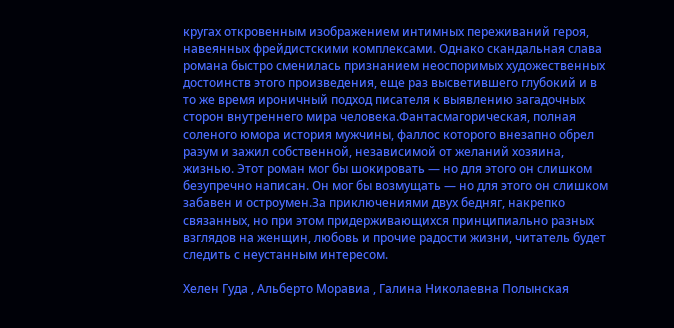кругах откровенным изображением интимных переживаний героя, навеянных фрейдистскими комплексами. Однако скандальная слава романа быстро сменилась признанием неоспоримых художественных достоинств этого произведения, еще раз высветившего глубокий и в то же время ироничный подход писателя к выявлению загадочных сторон внутреннего мира человека.Фантасмагорическая, полная соленого юмора история мужчины, фаллос которого внезапно обрел разум и зажил собственной, независимой от желаний хозяина, жизнью. Этот роман мог бы шокировать — но для этого он слишком безупречно написан. Он мог бы возмущать — но для этого он слишком забавен и остроумен.За приключениями двух бедняг, накрепко связанных, но при этом придерживающихся принципиально разных взглядов на женщин, любовь и прочие радости жизни, читатель будет следить с неустанным интересом.

Хелен Гуда , Альберто Моравиа , Галина Николаевна Полынская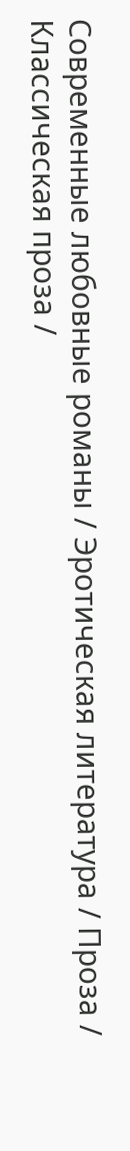Современные любовные романы / Эротическая литература / Проза / Классическая проза /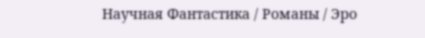Научная Фантастика / Романы / Эро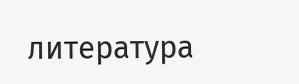литература